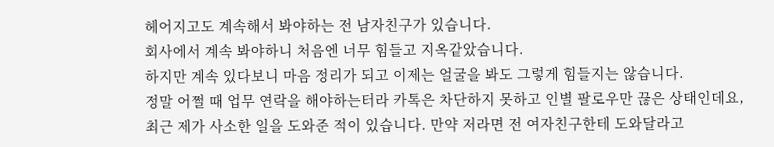헤어지고도 계속해서 봐야하는 전 남자친구가 있습니다.
회사에서 계속 봐야하니 처음엔 너무 힘들고 지옥같았습니다.
하지만 계속 있다보니 마음 정리가 되고 이제는 얼굴을 봐도 그렇게 힘들지는 않습니다.
정말 어쩔 때 업무 연락을 해야하는터라 카톡은 차단하지 못하고 인별 팔로우만 끊은 상태인데요,
최근 제가 사소한 일을 도와준 적이 있습니다. 만약 저라면 전 여자친구한테 도와달라고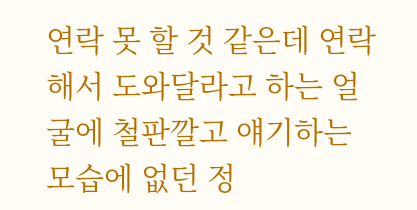연락 못 할 것 같은데 연락해서 도와달라고 하는 얼굴에 철판깔고 얘기하는 모습에 없던 정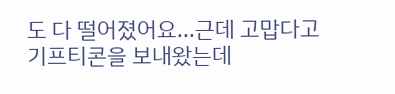도 다 떨어졌어요...근데 고맙다고 기프티콘을 보내왔는데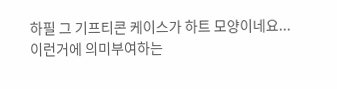하필 그 기프티콘 케이스가 하트 모양이네요...
이런거에 의미부여하는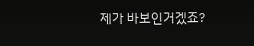제가 바보인거겠죠?